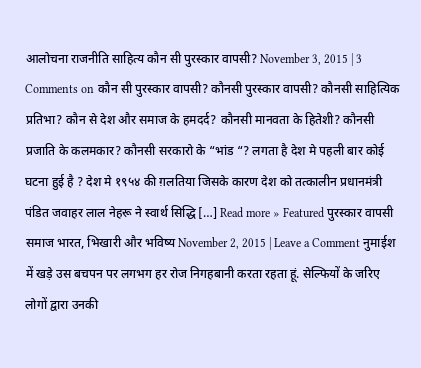आलोचना राजनीति साहित्य कौन सी पुरस्कार वापसी? November 3, 2015 | 3 Comments on कौन सी पुरस्कार वापसी? कौनसी पुरस्कार वापसी? कौनसी साहित्यिक प्रतिभा? कौन से देश और समाज के हमदर्द? कौनसी मानवता के हितेशी? कौनसी प्रजाति के कलमकार? कौनसी सरकारो के “भांड “? लगता है देश मे पहली बार कोई घटना हुई है ? देश मे १९५४ की ग़लतिया जिसके कारण देश को तत्कालीन प्रधानमंत्री पंडित जवाहर लाल नेहरू ने स्वार्थ सिद्धि […] Read more » Featured पुरस्कार वापसी
समाज भारत, भिखारी और भविष्य November 2, 2015 | Leave a Comment नुमाईश में खड़े उस बचपन पर लगभग हर रोज निगहबानी करता रहता हूं. सेल्फियों के जरिए लोगों द्वारा उनकी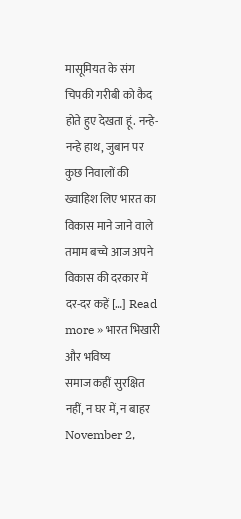मासूमियत के संग चिपकी गरीबी को कैद होते हुए देखता हूं. नन्हे-नन्हे हाथ, जुबान पर कुछ निवालों की ख्वाहिश लिए भारत का विकास माने जाने वाले तमाम बच्चे आज अपने विकास की दरकार में दर-दर कहें […] Read more » भारत भिखारी और भविष्य
समाज कहीं सुरक्षित नहीं, न घर में, न बाहर November 2,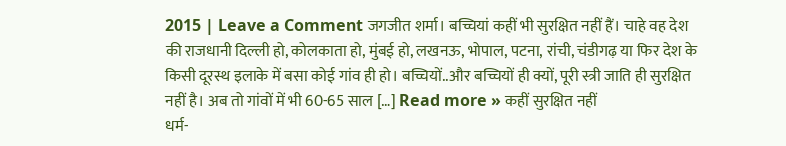2015 | Leave a Comment जगजीत शर्मा। बच्चियां कहीं भी सुरक्षित नहीं हैं। चाहे वह देश की राजधानी दिल्ली हो, कोलकाता हो, मुंबई हो, लखनऊ, भोपाल, पटना, रांची, चंडीगढ़ या फिर देश के किसी दूरस्थ इलाके में बसा कोई गांव ही हो। बच्चियों..और बच्चियों ही क्यों, पूरी स्त्री जाति ही सुरक्षित नहीं है। अब तो गांवों में भी 60-65 साल […] Read more » कहीं सुरक्षित नहीं
धर्म-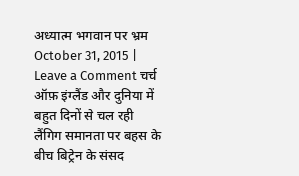अध्यात्म भगवान पर भ्रम October 31, 2015 | Leave a Comment चर्च ऑफ़ इंग्लैंड और दुनिया में बहुत दिनों से चल रही लैंगिग समानता पर बहस के बीच बिट्रेन के संसद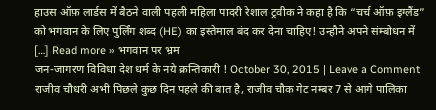हाउस ऑफ़ लार्डस में बैठने वाली पहली महिला पादरी रेशाल ट्रवीक ने कहा है कि “चर्च ऑफ़ इग्लैंड” को भगवान के लिए पुर्लिंग शब्द (HE) का इस्तेमाल बंद कर देना चाहिए! उन्हौने अपने संम्बोधन में […] Read more » भगवान पर भ्रम
जन-जागरण विविधा देश धर्म के नये क्रन्तिकारी ! October 30, 2015 | Leave a Comment राजीव चौधरी अभी पिछले कुछ दिन पहले की बात है, राजीव चौक गेट नम्बर 7 से आगे पालिका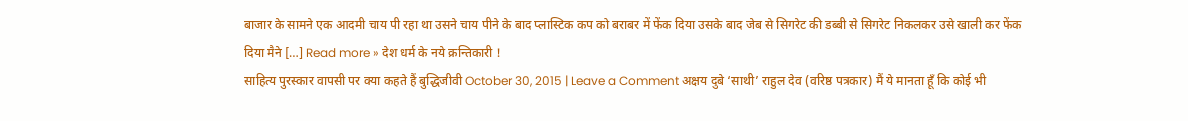बाजार के सामने एक आदमी चाय पी रहा था उसने चाय पीने के बाद प्लास्टिक कप को बराबर में फेंक दिया उसके बाद जेब से सिगरेट की डब्बी से सिगरेट निकलकर उसे खाली कर फेंक दिया मैने […] Read more » देश धर्म के नये क्रन्तिकारी !
साहित्य पुरस्कार वापसी पर क्या कहते हैं बुद्धिजीवी October 30, 2015 | Leave a Comment अक्षय दुबे ‘साथी’ राहुल देव (वरिष्ठ पत्रकार) मैं ये मानता हूँ कि कोई भी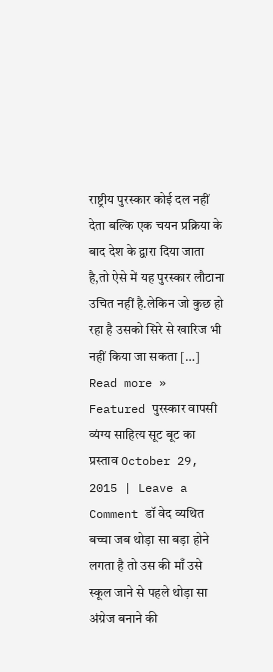राष्ट्रीय पुरस्कार कोई दल नहीं देता बल्कि एक चयन प्रक्रिया के बाद देश के द्वारा दिया जाता है,तो ऐसे में यह पुरस्कार लौटाना उचित नहीं है.लेकिन जो कुछ हो रहा है उसको सिरे से खारिज भी नहीं किया जा सकता […] Read more » Featured पुरस्कार वापसी
व्यंग्य साहित्य सूट बूट का प्रस्ताव October 29, 2015 | Leave a Comment डॉ वेद व्यथित बच्चा जब थोड़ा सा बड़ा होने लगता है तो उस की माँ उसे स्कूल जाने से पहले थोड़ा सा अंग्रेज बनाने की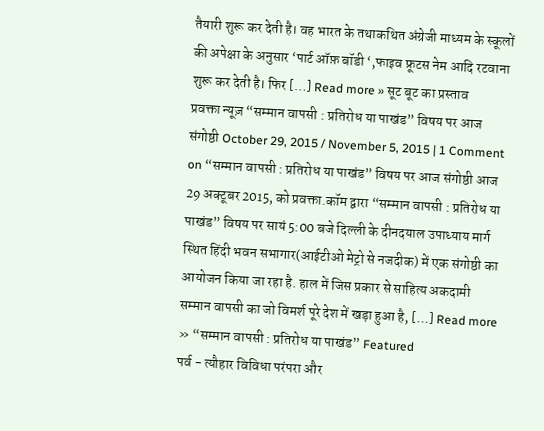तैयारी शुरू कर देती है। वह भारत के तथाकथित अंग्रेजी माध्यम के स्कूलों की अपेक्षा के अनुसार ‘पार्ट ऑफ़ बॉडी ‘,फाइव फ्रूटस नेम आदि रटवाना शुरू कर देती है। फिर […] Read more » सूट बूट का प्रस्ताव
प्रवक्ता न्यूज़ “सम्मान वापसी : प्रतिरोध या पाखंड” विषय पर आज संगोष्ठी October 29, 2015 / November 5, 2015 | 1 Comment on “सम्मान वापसी : प्रतिरोध या पाखंड” विषय पर आज संगोष्ठी आज 29 अक्टूबर 2015, को प्रवक्ता.कॉम द्वारा “सम्मान वापसी : प्रतिरोध या पाखंड” विषय पर सायं 5:00 बजे दिल्ली के दीनदयाल उपाध्याय मार्ग स्थित हिंदी भवन सभागार(आईटीओ मेट्रो से नजदीक) में एक संगोष्ठी का आयोजन किया जा रहा है. हाल में जिस प्रकार से साहित्य अकदामी सम्मान वापसी का जो विमर्श पूरे देश में खड़ा हुआ है, […] Read more » “सम्मान वापसी : प्रतिरोध या पाखंड” Featured
पर्व - त्यौहार विविधा परंपरा और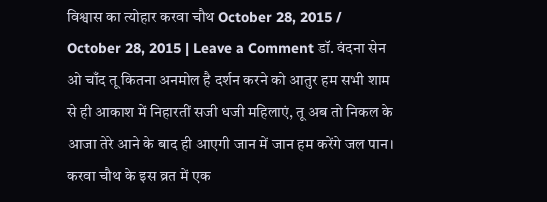विश्वास का त्योहार करवा चौथ October 28, 2015 / October 28, 2015 | Leave a Comment डॉ. वंदना सेन ओ चाँद तू कितना अनमोल है दर्शन करने को आतुर हम सभी शाम से ही आकाश में निहारतीं सजी धजी महिलाएं, तू अब तो निकल के आजा तेरे आने के बाद ही आएगी जान में जान हम करेंगे जल पान। करवा चौथ के इस व्रत में एक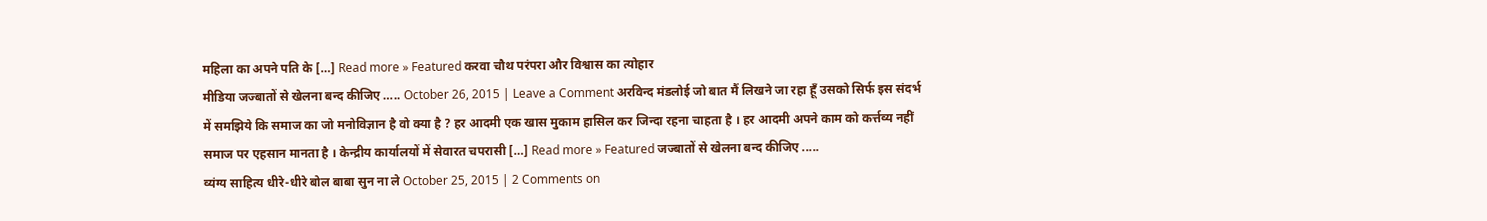महिला का अपने पति के […] Read more » Featured करवा चौथ परंपरा और विश्वास का त्योहार
मीडिया जज्बातों से खेलना बन्द कीजिए ….. October 26, 2015 | Leave a Comment अरविन्द मंडलोई जो बात मैं लिखने जा रहा हूँ उसको सिर्फ इस संदर्भ में समझिये कि समाज का जो मनोविज्ञान है वो क्या है ? हर आदमी एक खास मुकाम हासिल कर जिन्दा रहना चाहता है । हर आदमी अपने काम को कर्त्तव्य नहीं समाज पर एहसान मानता है । केन्द्रीय कार्यालयों में सेवारत चपरासी […] Read more » Featured जज्बातों से खेलना बन्द कीजिए .....
व्यंग्य साहित्य धीरे-धीरे बोल बाबा सुन ना ले October 25, 2015 | 2 Comments on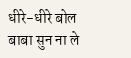धीरे-धीरे बोल बाबा सुन ना ले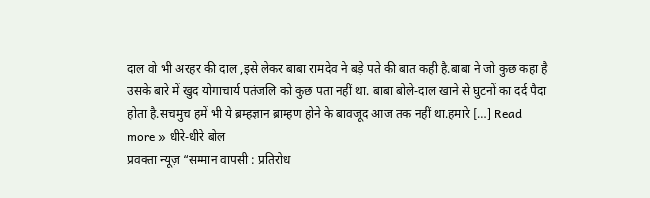दाल वो भी अरहर की दाल ,इसे लेकर बाबा रामदेव ने बड़े पते की बात कही है.बाबा ने जो कुछ कहा है उसके बारे में खुद योगाचार्य पतंजलि को कुछ पता नहीं था. बाबा बोले-दाल खाने से घुटनों का दर्द पैदा होता है.सचमुच हमें भी ये ब्रम्हज्ञान ब्राम्हण होने के बावजूद आज तक नहीं था.हमारे […] Read more » धीरे-धीरे बोल
प्रवक्ता न्यूज़ “सम्मान वापसी : प्रतिरोध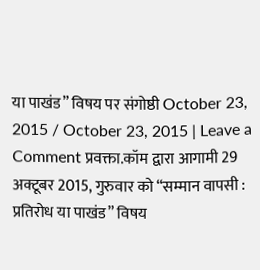या पाखंड” विषय पर संगोष्ठी October 23, 2015 / October 23, 2015 | Leave a Comment प्रवक्ता.कॉम द्वारा आगामी 29 अक्टूबर 2015, गुरुवार को “सम्मान वापसी : प्रतिरोध या पाखंड” विषय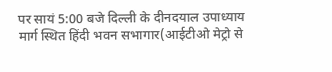पर सायं 5:00 बजे दिल्ली के दीनदयाल उपाध्याय मार्ग स्थित हिंदी भवन सभागार(आईटीओ मेट्रो से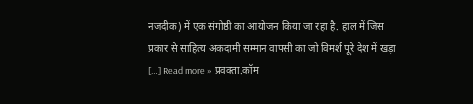नजदीक) में एक संगोष्ठी का आयोजन किया जा रहा है. हाल में जिस प्रकार से साहित्य अकदामी सम्मान वापसी का जो विमर्श पूरे देश में खड़ा […] Read more » प्रवक्ता.कॉम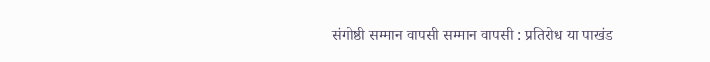संगोष्ठी सम्मान वापसी सम्मान वापसी : प्रतिरोध या पाखंड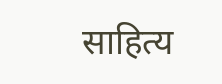साहित्य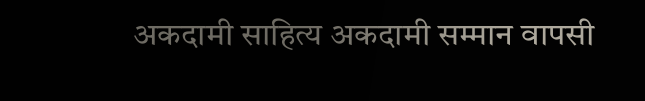अकदामी साहित्य अकदामी सम्मान वापसी